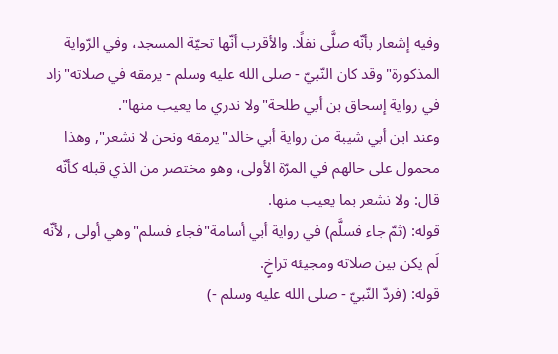وفيه إشعار بأنّه صلَّى نفلًا. والأقرب أنّها تحيّة المسجد، وفي الرّواية المذكورة"وقد كان النّبيّ - صلى الله عليه وسلم - يرمقه في صلاته"زاد في رواية إسحاق بن أبي طلحة"ولا ندري ما يعيب منها".
وعند ابن أبي شيبة من رواية أبي خالد"يرمقه ونحن لا نشعر", وهذا محمول على حالهم في المرّة الأولى، وهو مختصر من الذي قبله كأنّه قال: ولا نشعر بما يعيب منها.
قوله: (ثمّ جاء فسلَّم) في رواية أبي أسامة"فجاء فسلم"وهي أولى , لأنّه لَم يكن بين صلاته ومجيئه تراخٍ.
قوله: (فردّ النّبيّ - صلى الله عليه وسلم -)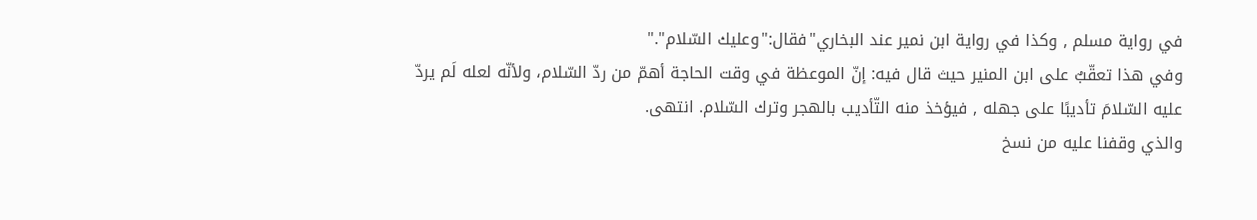في رواية مسلم , وكذا في رواية ابن نمير عند البخاري"فقال:"وعليك السّلام"."
وفي هذا تعقّبٌ على ابن المنير حيث قال فيه: إنّ الموعظة في وقت الحاجة أهمّ من ردّ السّلام، ولأنّه لعله لَم يردّ عليه السّلامَ تأديبًا على جهله , فيؤخذ منه التّأديب بالهجر وترك السّلام. انتهى.
والذي وقفنا عليه من نسخ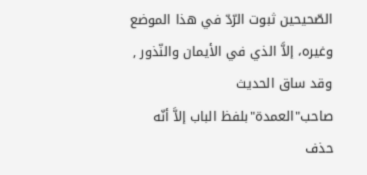الصّحيحين ثبوت الرّدّ في هذا الموضع وغيره، إلاَّ الذي في الأيمان والنّذور , وقد ساق الحديث صاحب"العمدة"بلفظ الباب إلاَّ أنّه حذف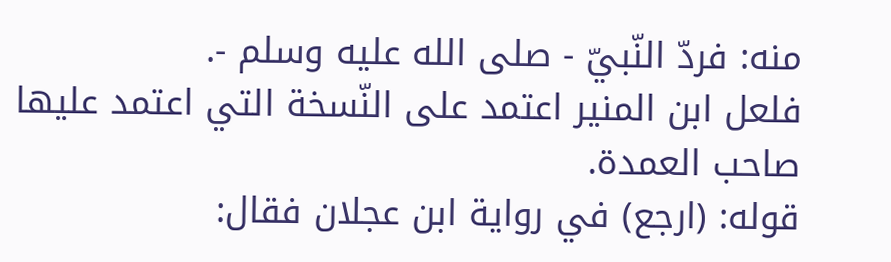منه: فردّ النّبيّ - صلى الله عليه وسلم -.
فلعل ابن المنير اعتمد على النّسخة التي اعتمد عليها صاحب العمدة.
قوله: (ارجع) في رواية ابن عجلان فقال: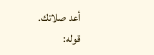أعد صلاتك.
قوله: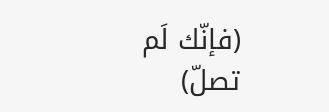(فإنّك لَم تصلّ)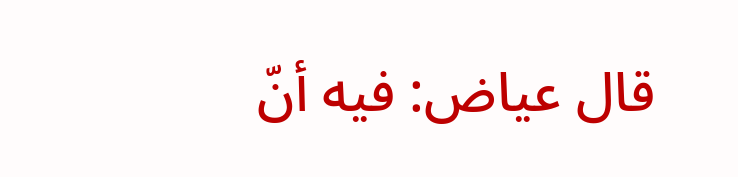قال عياض: فيه أنّ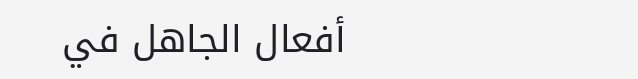أفعال الجاهل في